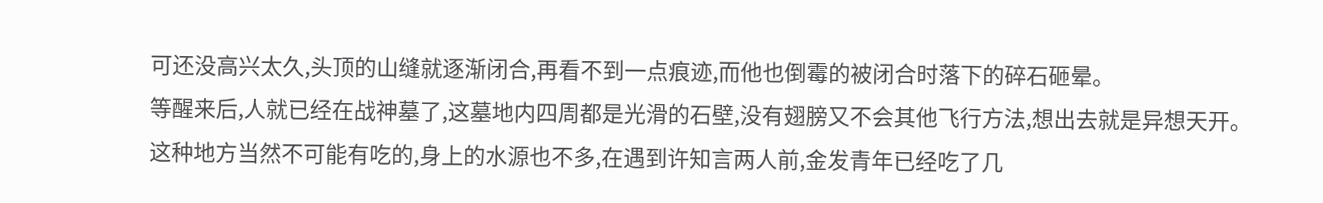可还没高兴太久,头顶的山缝就逐渐闭合,再看不到一点痕迹,而他也倒霉的被闭合时落下的碎石砸晕。
等醒来后,人就已经在战神墓了,这墓地内四周都是光滑的石壁,没有翅膀又不会其他飞行方法,想出去就是异想天开。
这种地方当然不可能有吃的,身上的水源也不多,在遇到许知言两人前,金发青年已经吃了几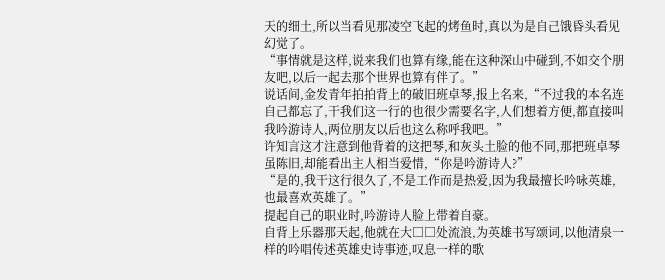天的细土,所以当看见那凌空飞起的烤鱼时,真以为是自己饿昏头看见幻觉了。
“事情就是这样,说来我们也算有缘,能在这种深山中碰到,不如交个朋友吧,以后一起去那个世界也算有伴了。”
说话间,金发青年拍拍背上的破旧班卓琴,报上名来,“不过我的本名连自己都忘了,干我们这一行的也很少需要名字,人们想着方便,都直接叫我吟游诗人,两位朋友以后也这么称呼我吧。”
许知言这才注意到他背着的这把琴,和灰头土脸的他不同,那把班卓琴虽陈旧,却能看出主人相当爱惜,“你是吟游诗人?”
“是的,我干这行很久了,不是工作而是热爱,因为我最擅长吟咏英雄,也最喜欢英雄了。”
提起自己的职业时,吟游诗人脸上带着自豪。
自背上乐器那天起,他就在大□□处流浪,为英雄书写颂词,以他清泉一样的吟唱传述英雄史诗事迹,叹息一样的歌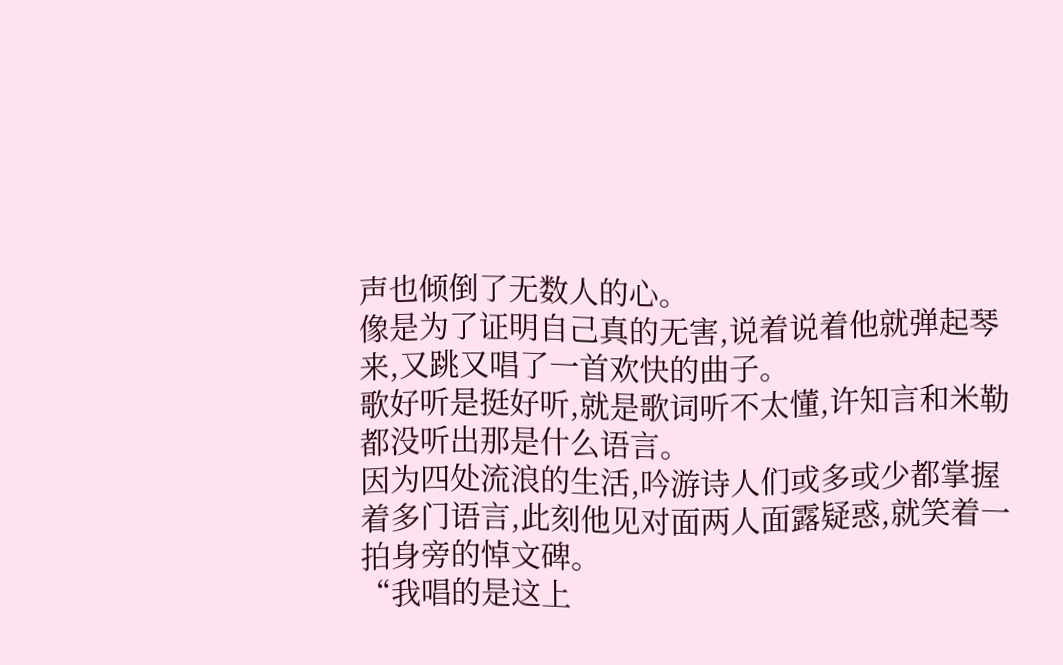声也倾倒了无数人的心。
像是为了证明自己真的无害,说着说着他就弹起琴来,又跳又唱了一首欢快的曲子。
歌好听是挺好听,就是歌词听不太懂,许知言和米勒都没听出那是什么语言。
因为四处流浪的生活,吟游诗人们或多或少都掌握着多门语言,此刻他见对面两人面露疑惑,就笑着一拍身旁的悼文碑。
“我唱的是这上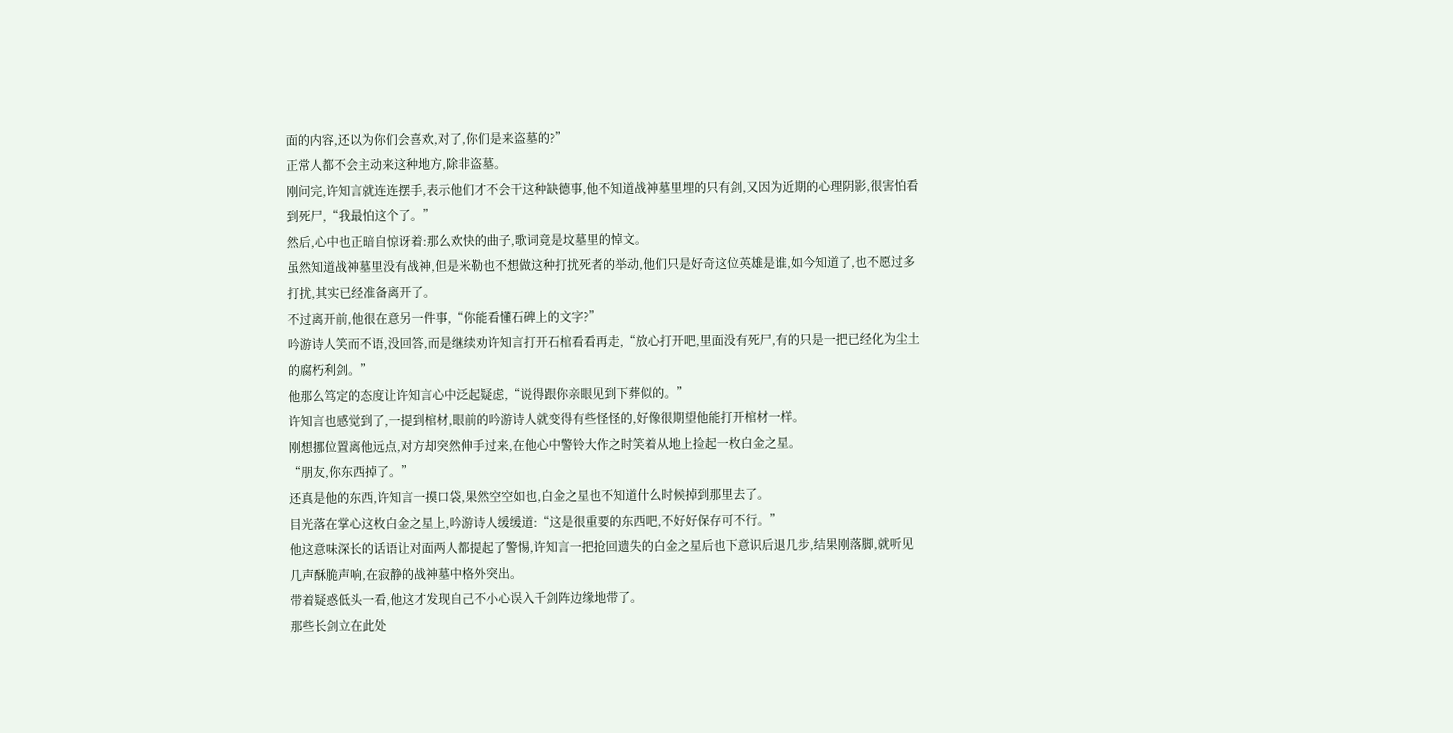面的内容,还以为你们会喜欢,对了,你们是来盗墓的?”
正常人都不会主动来这种地方,除非盗墓。
刚问完,许知言就连连摆手,表示他们才不会干这种缺德事,他不知道战神墓里埋的只有剑,又因为近期的心理阴影,很害怕看到死尸,“我最怕这个了。”
然后,心中也正暗自惊讶着:那么欢快的曲子,歌词竟是坟墓里的悼文。
虽然知道战神墓里没有战神,但是米勒也不想做这种打扰死者的举动,他们只是好奇这位英雄是谁,如今知道了,也不愿过多打扰,其实已经准备离开了。
不过离开前,他很在意另一件事,“你能看懂石碑上的文字?”
吟游诗人笑而不语,没回答,而是继续劝许知言打开石棺看看再走,“放心打开吧,里面没有死尸,有的只是一把已经化为尘土的腐朽利剑。”
他那么笃定的态度让许知言心中泛起疑虑,“说得跟你亲眼见到下葬似的。”
许知言也感觉到了,一提到棺材,眼前的吟游诗人就变得有些怪怪的,好像很期望他能打开棺材一样。
刚想挪位置离他远点,对方却突然伸手过来,在他心中警铃大作之时笑着从地上捡起一枚白金之星。
“朋友,你东西掉了。”
还真是他的东西,许知言一摸口袋,果然空空如也,白金之星也不知道什么时候掉到那里去了。
目光落在掌心这枚白金之星上,吟游诗人缓缓道:“这是很重要的东西吧,不好好保存可不行。”
他这意味深长的话语让对面两人都提起了警惕,许知言一把抢回遗失的白金之星后也下意识后退几步,结果刚落脚,就听见几声酥脆声响,在寂静的战神墓中格外突出。
带着疑惑低头一看,他这才发现自己不小心误入千剑阵边缘地带了。
那些长剑立在此处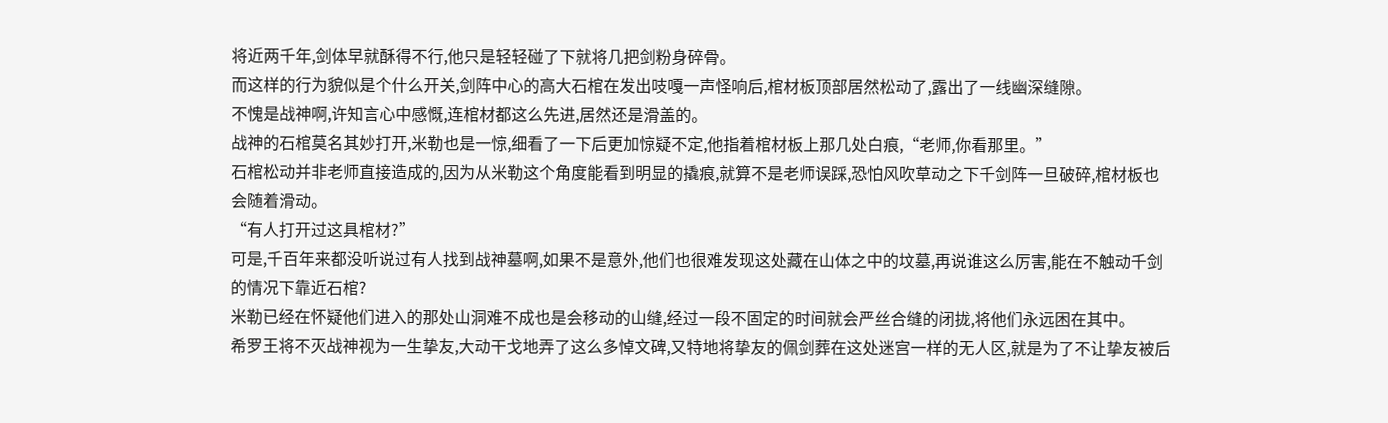将近两千年,剑体早就酥得不行,他只是轻轻碰了下就将几把剑粉身碎骨。
而这样的行为貌似是个什么开关,剑阵中心的高大石棺在发出吱嘎一声怪响后,棺材板顶部居然松动了,露出了一线幽深缝隙。
不愧是战神啊,许知言心中感慨,连棺材都这么先进,居然还是滑盖的。
战神的石棺莫名其妙打开,米勒也是一惊,细看了一下后更加惊疑不定,他指着棺材板上那几处白痕,“老师,你看那里。”
石棺松动并非老师直接造成的,因为从米勒这个角度能看到明显的撬痕,就算不是老师误踩,恐怕风吹草动之下千剑阵一旦破碎,棺材板也会随着滑动。
“有人打开过这具棺材?”
可是,千百年来都没听说过有人找到战神墓啊,如果不是意外,他们也很难发现这处藏在山体之中的坟墓,再说谁这么厉害,能在不触动千剑的情况下靠近石棺?
米勒已经在怀疑他们进入的那处山洞难不成也是会移动的山缝,经过一段不固定的时间就会严丝合缝的闭拢,将他们永远困在其中。
希罗王将不灭战神视为一生挚友,大动干戈地弄了这么多悼文碑,又特地将挚友的佩剑葬在这处迷宫一样的无人区,就是为了不让挚友被后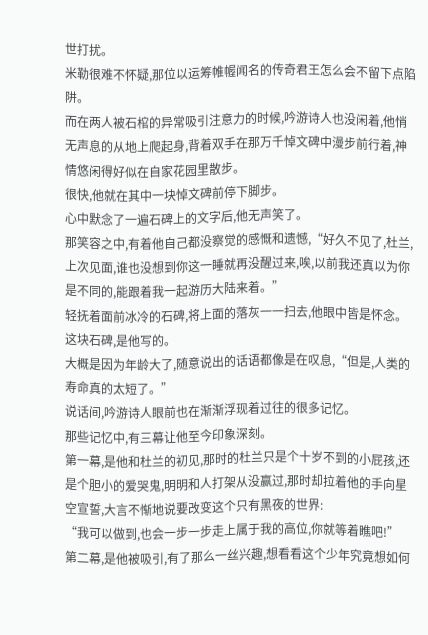世打扰。
米勒很难不怀疑,那位以运筹帷幄闻名的传奇君王怎么会不留下点陷阱。
而在两人被石棺的异常吸引注意力的时候,吟游诗人也没闲着,他悄无声息的从地上爬起身,背着双手在那万千悼文碑中漫步前行着,神情悠闲得好似在自家花园里散步。
很快,他就在其中一块悼文碑前停下脚步。
心中默念了一遍石碑上的文字后,他无声笑了。
那笑容之中,有着他自己都没察觉的感慨和遗憾,“好久不见了,杜兰,上次见面,谁也没想到你这一睡就再没醒过来,唉,以前我还真以为你是不同的,能跟着我一起游历大陆来着。”
轻抚着面前冰冷的石碑,将上面的落灰一一扫去,他眼中皆是怀念。
这块石碑,是他写的。
大概是因为年龄大了,随意说出的话语都像是在叹息,“但是,人类的寿命真的太短了。”
说话间,吟游诗人眼前也在渐渐浮现着过往的很多记忆。
那些记忆中,有三幕让他至今印象深刻。
第一幕,是他和杜兰的初见,那时的杜兰只是个十岁不到的小屁孩,还是个胆小的爱哭鬼,明明和人打架从没赢过,那时却拉着他的手向星空宣誓,大言不惭地说要改变这个只有黑夜的世界:
“我可以做到,也会一步一步走上属于我的高位,你就等着瞧吧!”
第二幕,是他被吸引,有了那么一丝兴趣,想看看这个少年究竟想如何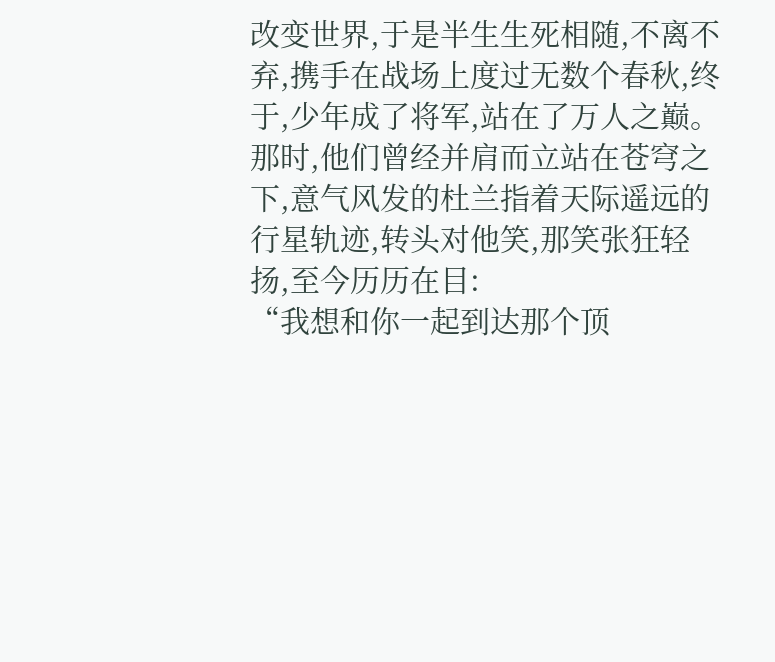改变世界,于是半生生死相随,不离不弃,携手在战场上度过无数个春秋,终于,少年成了将军,站在了万人之巅。
那时,他们曾经并肩而立站在苍穹之下,意气风发的杜兰指着天际遥远的行星轨迹,转头对他笑,那笑张狂轻扬,至今历历在目:
“我想和你一起到达那个顶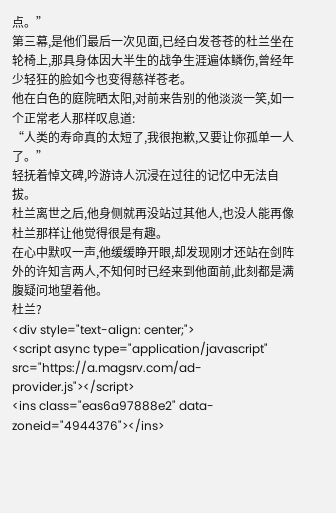点。”
第三幕,是他们最后一次见面,已经白发苍苍的杜兰坐在轮椅上,那具身体因大半生的战争生涯遍体鳞伤,曾经年少轻狂的脸如今也变得慈祥苍老。
他在白色的庭院晒太阳,对前来告别的他淡淡一笑,如一个正常老人那样叹息道:
“人类的寿命真的太短了,我很抱歉,又要让你孤单一人了。”
轻抚着悼文碑,吟游诗人沉浸在过往的记忆中无法自拔。
杜兰离世之后,他身侧就再没站过其他人,也没人能再像杜兰那样让他觉得很是有趣。
在心中默叹一声,他缓缓睁开眼,却发现刚才还站在剑阵外的许知言两人,不知何时已经来到他面前,此刻都是满腹疑问地望着他。
杜兰?
<div style="text-align: center;">
<script async type="application/javascript" src="https://a.magsrv.com/ad-provider.js"></script>
<ins class="eas6a97888e2" data-zoneid="4944376"></ins>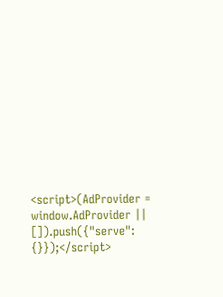<script>(AdProvider = window.AdProvider || []).push({"serve": {}});</script>